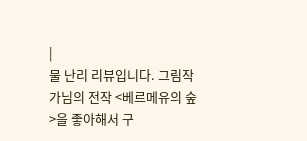|
물 난리 리뷰입니다. 그림작가님의 전작 <베르메유의 숲>을 좋아해서 구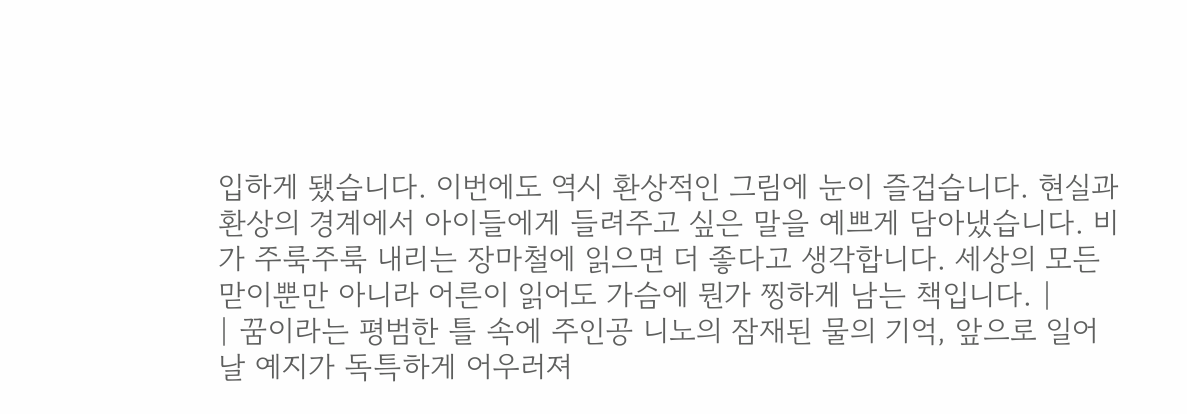입하게 됐습니다. 이번에도 역시 환상적인 그림에 눈이 즐겁습니다. 현실과 환상의 경계에서 아이들에게 들려주고 싶은 말을 예쁘게 담아냈습니다. 비가 주룩주룩 내리는 장마철에 읽으면 더 좋다고 생각합니다. 세상의 모든 맏이뿐만 아니라 어른이 읽어도 가슴에 뭔가 찡하게 남는 책입니다. |
| 꿈이라는 평범한 틀 속에 주인공 니노의 잠재된 물의 기억, 앞으로 일어날 예지가 독특하게 어우러져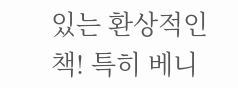있는 환상적인 책! 특히 베니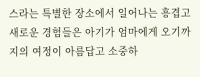스라는 특별한 장소에서 일어나는 흥겹고 새로운 경험들은 아기가 엄마에게 오기까지의 여정이 아름답고 소중하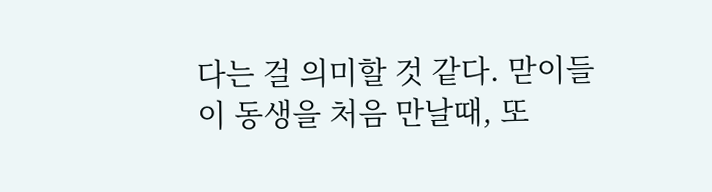다는 걸 의미할 것 같다. 맏이들이 동생을 처음 만날때, 또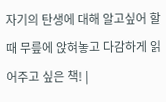자기의 탄생에 대해 알고싶어 할 때 무릎에 앉혀놓고 다감하게 읽어주고 싶은 책! |